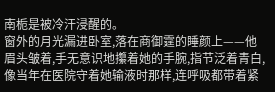南栀是被冷汗浸醒的。
窗外的月光漏进卧室,落在商御霆的睡颜上——他眉头皱着,手无意识地攥着她的手腕,指节泛着青白,像当年在医院守着她输液时那样,连呼吸都带着紧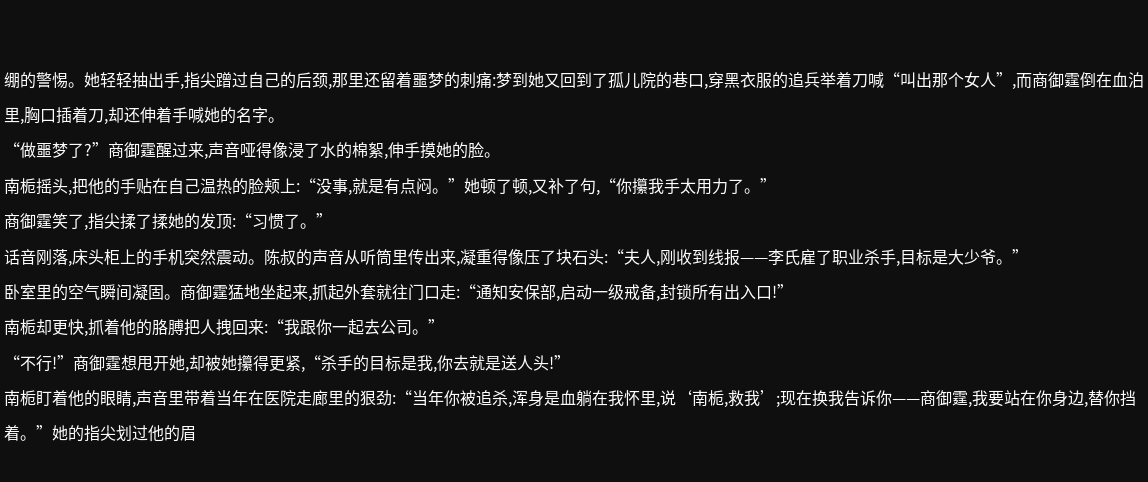绷的警惕。她轻轻抽出手,指尖蹭过自己的后颈,那里还留着噩梦的刺痛:梦到她又回到了孤儿院的巷口,穿黑衣服的追兵举着刀喊“叫出那个女人”,而商御霆倒在血泊里,胸口插着刀,却还伸着手喊她的名字。
“做噩梦了?”商御霆醒过来,声音哑得像浸了水的棉絮,伸手摸她的脸。
南栀摇头,把他的手贴在自己温热的脸颊上:“没事,就是有点闷。”她顿了顿,又补了句,“你攥我手太用力了。”
商御霆笑了,指尖揉了揉她的发顶:“习惯了。”
话音刚落,床头柜上的手机突然震动。陈叔的声音从听筒里传出来,凝重得像压了块石头:“夫人,刚收到线报——李氏雇了职业杀手,目标是大少爷。”
卧室里的空气瞬间凝固。商御霆猛地坐起来,抓起外套就往门口走:“通知安保部,启动一级戒备,封锁所有出入口!”
南栀却更快,抓着他的胳膊把人拽回来:“我跟你一起去公司。”
“不行!”商御霆想甩开她,却被她攥得更紧,“杀手的目标是我,你去就是送人头!”
南栀盯着他的眼睛,声音里带着当年在医院走廊里的狠劲:“当年你被追杀,浑身是血躺在我怀里,说‘南栀,救我’;现在换我告诉你——商御霆,我要站在你身边,替你挡着。”她的指尖划过他的眉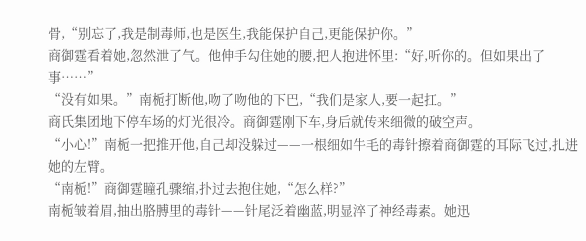骨,“别忘了,我是制毒师,也是医生,我能保护自己,更能保护你。”
商御霆看着她,忽然泄了气。他伸手勾住她的腰,把人抱进怀里:“好,听你的。但如果出了事……”
“没有如果。”南栀打断他,吻了吻他的下巴,“我们是家人,要一起扛。”
商氏集团地下停车场的灯光很冷。商御霆刚下车,身后就传来细微的破空声。
“小心!”南栀一把推开他,自己却没躲过——一根细如牛毛的毒针擦着商御霆的耳际飞过,扎进她的左臂。
“南栀!”商御霆瞳孔骤缩,扑过去抱住她,“怎么样?”
南栀皱着眉,抽出胳膊里的毒针——针尾泛着幽蓝,明显淬了神经毒素。她迅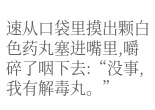速从口袋里摸出颗白色药丸塞进嘴里,嚼碎了咽下去:“没事,我有解毒丸。”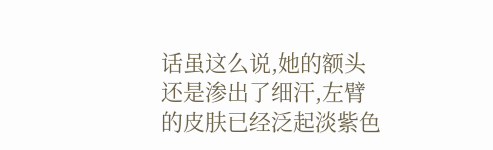话虽这么说,她的额头还是渗出了细汗,左臂的皮肤已经泛起淡紫色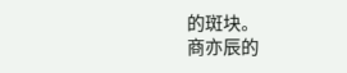的斑块。
商亦辰的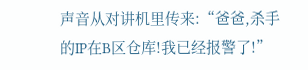声音从对讲机里传来:“爸爸,杀手的IP在B区仓库!我已经报警了!”